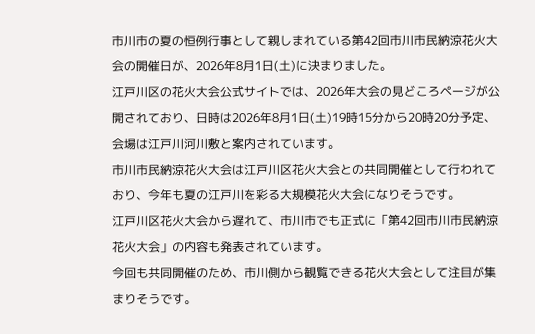市川市の夏の恒例行事として親しまれている第42回市川市民納涼花火大会の開催日が、2026年8月1日(土)に決まりました。
江戸川区の花火大会公式サイトでは、2026年大会の見どころページが公開されており、日時は2026年8月1日(土)19時15分から20時20分予定、会場は江戸川河川敷と案内されています。
市川市民納涼花火大会は江戸川区花火大会との共同開催として行われており、今年も夏の江戸川を彩る大規模花火大会になりそうです。
江戸川区花火大会から遅れて、市川市でも正式に「第42回市川市民納涼花火大会」の内容も発表されています。
今回も共同開催のため、市川側から観覧できる花火大会として注目が集まりそうです。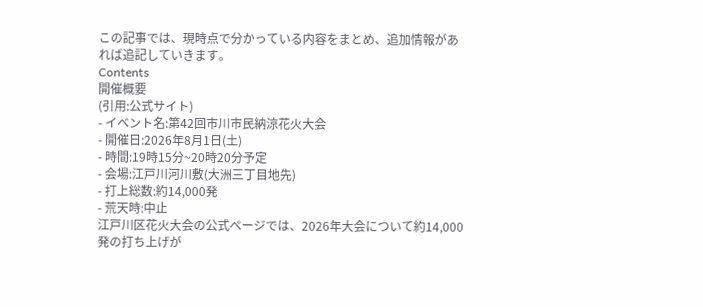この記事では、現時点で分かっている内容をまとめ、追加情報があれば追記していきます。
Contents
開催概要
(引用:公式サイト)
- イベント名:第42回市川市民納涼花火大会
- 開催日:2026年8月1日(土)
- 時間:19時15分~20時20分予定
- 会場:江戸川河川敷(大洲三丁目地先)
- 打上総数:約14,000発
- 荒天時:中止
江戸川区花火大会の公式ページでは、2026年大会について約14,000発の打ち上げが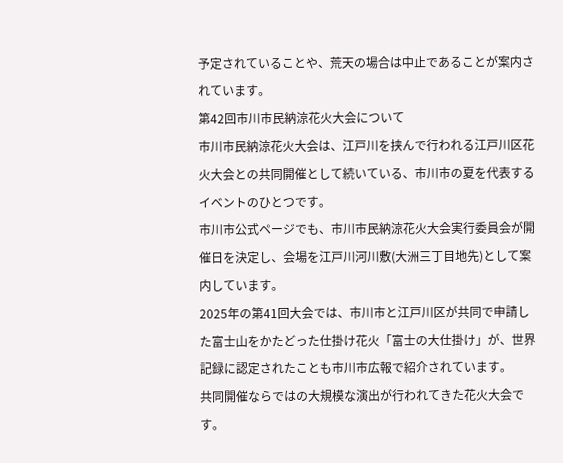予定されていることや、荒天の場合は中止であることが案内されています。
第42回市川市民納涼花火大会について
市川市民納涼花火大会は、江戸川を挟んで行われる江戸川区花火大会との共同開催として続いている、市川市の夏を代表するイベントのひとつです。
市川市公式ページでも、市川市民納涼花火大会実行委員会が開催日を決定し、会場を江戸川河川敷(大洲三丁目地先)として案内しています。
2025年の第41回大会では、市川市と江戸川区が共同で申請した富士山をかたどった仕掛け花火「富士の大仕掛け」が、世界記録に認定されたことも市川市広報で紹介されています。
共同開催ならではの大規模な演出が行われてきた花火大会です。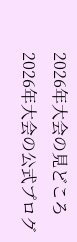2026年大会の見どころ
2026年大会の公式プログ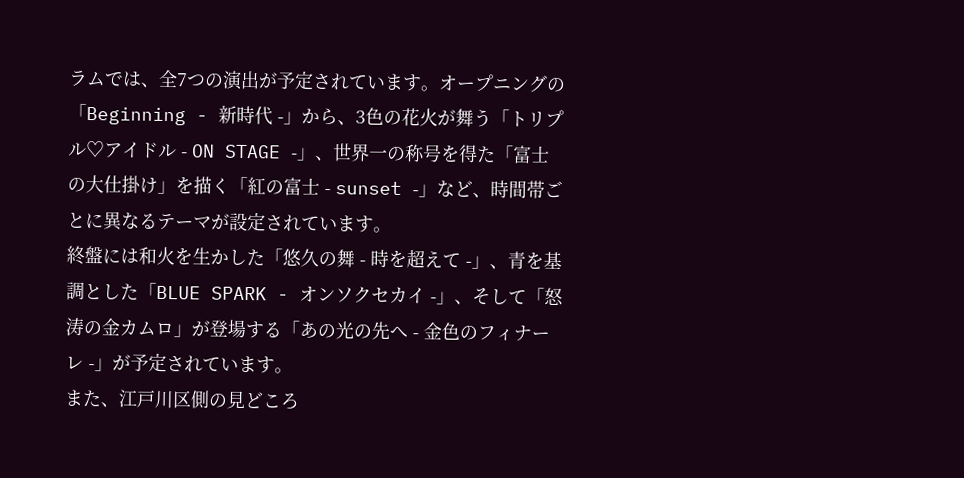ラムでは、全7つの演出が予定されています。オープニングの「Beginning - 新時代 -」から、3色の花火が舞う「トリプル♡アイドル - ON STAGE -」、世界一の称号を得た「富士の大仕掛け」を描く「紅の富士 - sunset -」など、時間帯ごとに異なるテーマが設定されています。
終盤には和火を生かした「悠久の舞 - 時を超えて -」、青を基調とした「BLUE SPARK - オンソクセカイ -」、そして「怒涛の金カムロ」が登場する「あの光の先へ - 金色のフィナーレ -」が予定されています。
また、江戸川区側の見どころ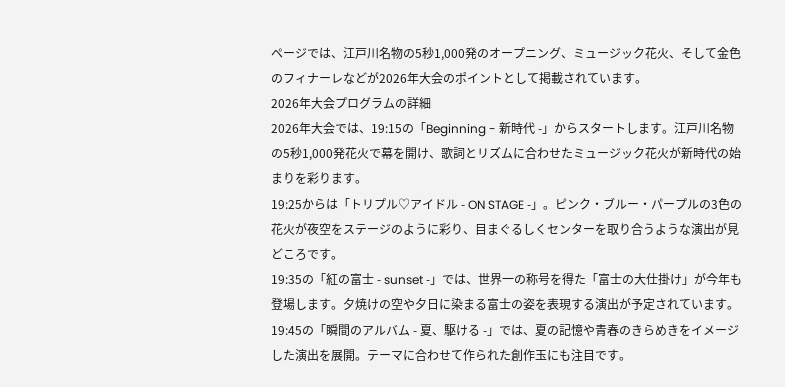ページでは、江戸川名物の5秒1,000発のオープニング、ミュージック花火、そして金色のフィナーレなどが2026年大会のポイントとして掲載されています。
2026年大会プログラムの詳細
2026年大会では、19:15の「Beginning - 新時代 -」からスタートします。江戸川名物の5秒1,000発花火で幕を開け、歌詞とリズムに合わせたミュージック花火が新時代の始まりを彩ります。
19:25からは「トリプル♡アイドル - ON STAGE -」。ピンク・ブルー・パープルの3色の花火が夜空をステージのように彩り、目まぐるしくセンターを取り合うような演出が見どころです。
19:35の「紅の富士 - sunset -」では、世界一の称号を得た「富士の大仕掛け」が今年も登場します。夕焼けの空や夕日に染まる富士の姿を表現する演出が予定されています。
19:45の「瞬間のアルバム - 夏、駆ける -」では、夏の記憶や青春のきらめきをイメージした演出を展開。テーマに合わせて作られた創作玉にも注目です。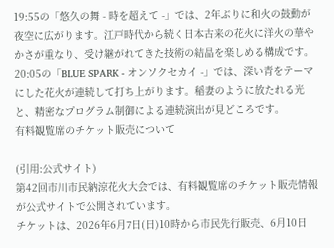19:55の「悠久の舞 - 時を超えて -」では、2年ぶりに和火の鼓動が夜空に広がります。江戸時代から続く日本古来の花火に洋火の華やかさが重なり、受け継がれてきた技術の結晶を楽しめる構成です。
20:05の「BLUE SPARK - オンソクセカイ -」では、深い青をテーマにした花火が連続して打ち上がります。稲妻のように放たれる光と、精密なプログラム制御による連続演出が見どころです。
有料観覧席のチケット販売について

(引用:公式サイト)
第42回市川市民納涼花火大会では、有料観覧席のチケット販売情報が公式サイトで公開されています。
チケットは、2026年6月7日(日)10時から市民先行販売、6月10日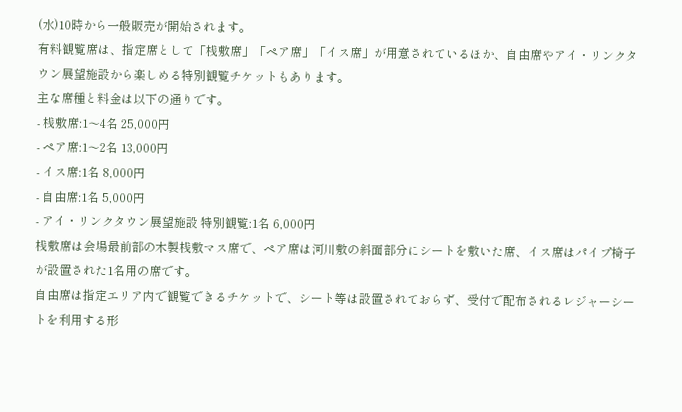(水)10時から一般販売が開始されます。
有料観覧席は、指定席として「桟敷席」「ペア席」「イス席」が用意されているほか、自由席やアイ・リンクタウン展望施設から楽しめる特別観覧チケットもあります。
主な席種と料金は以下の通りです。
- 桟敷席:1〜4名 25,000円
- ペア席:1〜2名 13,000円
- イス席:1名 8,000円
- 自由席:1名 5,000円
- アイ・リンクタウン展望施設 特別観覧:1名 6,000円
桟敷席は会場最前部の木製桟敷マス席で、ペア席は河川敷の斜面部分にシートを敷いた席、イス席はパイプ椅子が設置された1名用の席です。
自由席は指定エリア内で観覧できるチケットで、シート等は設置されておらず、受付で配布されるレジャーシートを利用する形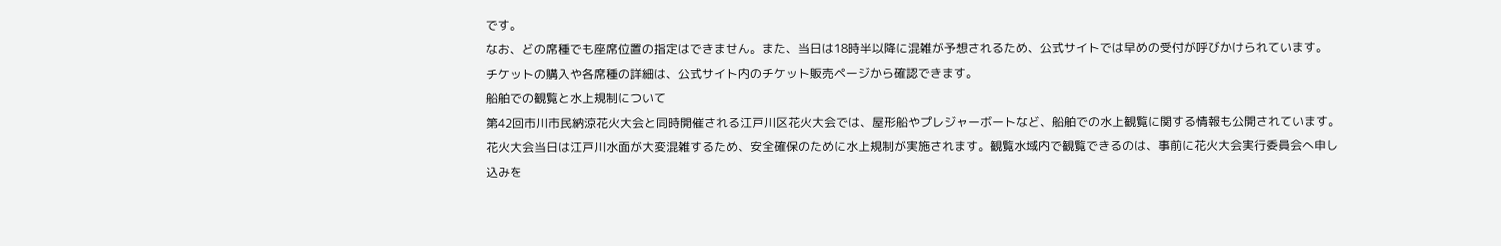です。
なお、どの席種でも座席位置の指定はできません。また、当日は18時半以降に混雑が予想されるため、公式サイトでは早めの受付が呼びかけられています。
チケットの購入や各席種の詳細は、公式サイト内のチケット販売ページから確認できます。
船舶での観覧と水上規制について
第42回市川市民納涼花火大会と同時開催される江戸川区花火大会では、屋形船やプレジャーボートなど、船舶での水上観覧に関する情報も公開されています。
花火大会当日は江戸川水面が大変混雑するため、安全確保のために水上規制が実施されます。観覧水域内で観覧できるのは、事前に花火大会実行委員会へ申し込みを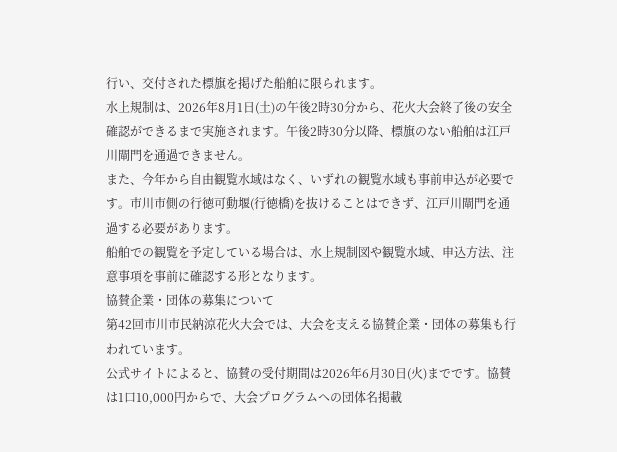行い、交付された標旗を掲げた船舶に限られます。
水上規制は、2026年8月1日(土)の午後2時30分から、花火大会終了後の安全確認ができるまで実施されます。午後2時30分以降、標旗のない船舶は江戸川閘門を通過できません。
また、今年から自由観覧水域はなく、いずれの観覧水域も事前申込が必要です。市川市側の行徳可動堰(行徳橋)を抜けることはできず、江戸川閘門を通過する必要があります。
船舶での観覧を予定している場合は、水上規制図や観覧水域、申込方法、注意事項を事前に確認する形となります。
協賛企業・団体の募集について
第42回市川市民納涼花火大会では、大会を支える協賛企業・団体の募集も行われています。
公式サイトによると、協賛の受付期間は2026年6月30日(火)までです。協賛は1口10,000円からで、大会プログラムへの団体名掲載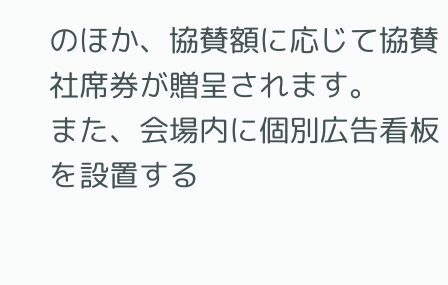のほか、協賛額に応じて協賛社席券が贈呈されます。
また、会場内に個別広告看板を設置する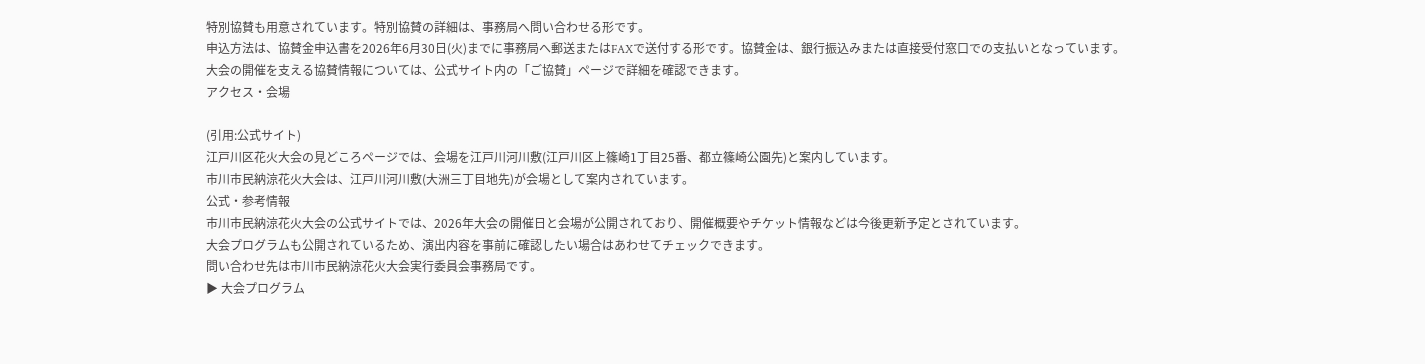特別協賛も用意されています。特別協賛の詳細は、事務局へ問い合わせる形です。
申込方法は、協賛金申込書を2026年6月30日(火)までに事務局へ郵送またはFAXで送付する形です。協賛金は、銀行振込みまたは直接受付窓口での支払いとなっています。
大会の開催を支える協賛情報については、公式サイト内の「ご協賛」ページで詳細を確認できます。
アクセス・会場

(引用:公式サイト)
江戸川区花火大会の見どころページでは、会場を江戸川河川敷(江戸川区上篠崎1丁目25番、都立篠崎公園先)と案内しています。
市川市民納涼花火大会は、江戸川河川敷(大洲三丁目地先)が会場として案内されています。
公式・参考情報
市川市民納涼花火大会の公式サイトでは、2026年大会の開催日と会場が公開されており、開催概要やチケット情報などは今後更新予定とされています。
大会プログラムも公開されているため、演出内容を事前に確認したい場合はあわせてチェックできます。
問い合わせ先は市川市民納涼花火大会実行委員会事務局です。
▶ 大会プログラム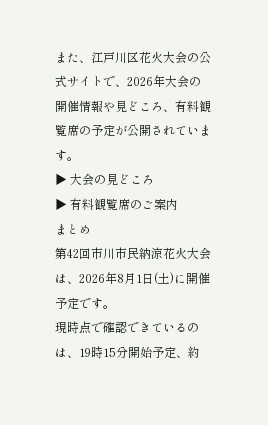また、江戸川区花火大会の公式サイトで、2026年大会の開催情報や見どころ、有料観覧席の予定が公開されています。
▶ 大会の見どころ
▶ 有料観覧席のご案内
まとめ
第42回市川市民納涼花火大会は、2026年8月1日(土)に開催予定です。
現時点で確認できているのは、19時15分開始予定、約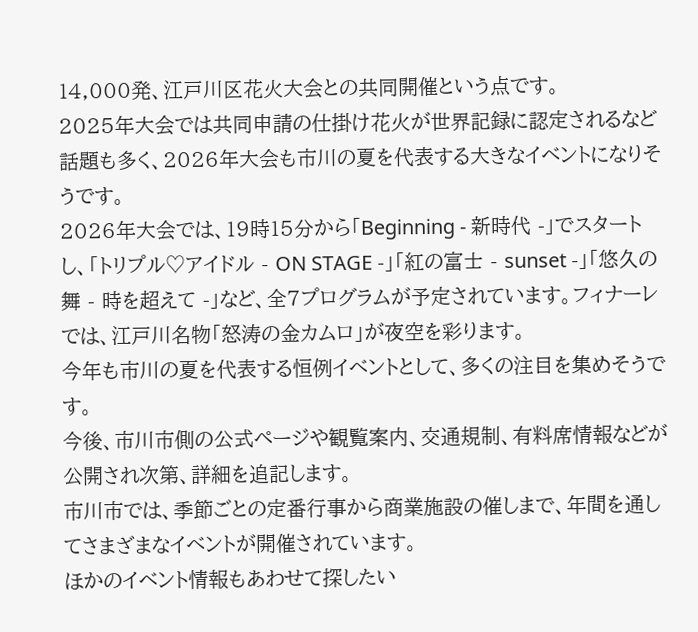14,000発、江戸川区花火大会との共同開催という点です。
2025年大会では共同申請の仕掛け花火が世界記録に認定されるなど話題も多く、2026年大会も市川の夏を代表する大きなイベントになりそうです。
2026年大会では、19時15分から「Beginning - 新時代 -」でスタートし、「トリプル♡アイドル - ON STAGE -」「紅の富士 - sunset -」「悠久の舞 - 時を超えて -」など、全7プログラムが予定されています。フィナーレでは、江戸川名物「怒涛の金カムロ」が夜空を彩ります。
今年も市川の夏を代表する恒例イベントとして、多くの注目を集めそうです。
今後、市川市側の公式ページや観覧案内、交通規制、有料席情報などが公開され次第、詳細を追記します。
市川市では、季節ごとの定番行事から商業施設の催しまで、年間を通してさまざまなイベントが開催されています。
ほかのイベント情報もあわせて探したい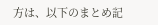方は、以下のまとめ記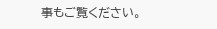事もご覧ください。